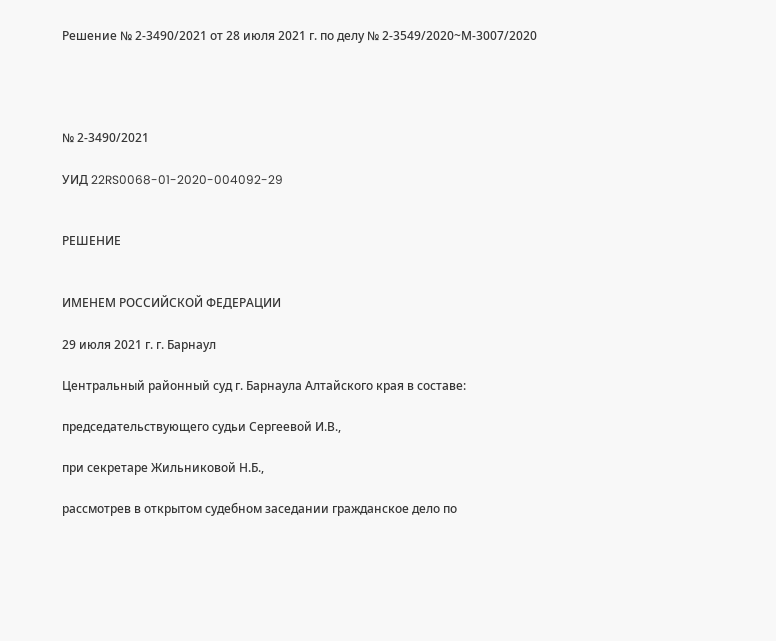Решение № 2-3490/2021 от 28 июля 2021 г. по делу № 2-3549/2020~М-3007/2020




№ 2-3490/2021

УИД 22RS0068-01-2020-004092-29


РЕШЕНИЕ


ИМЕНЕМ РОССИЙСКОЙ ФЕДЕРАЦИИ

29 июля 2021 г. г. Барнаул

Центральный районный суд г. Барнаула Алтайского края в составе:

председательствующего судьи Сергеевой И.В.,

при секретаре Жильниковой Н.Б.,

рассмотрев в открытом судебном заседании гражданское дело по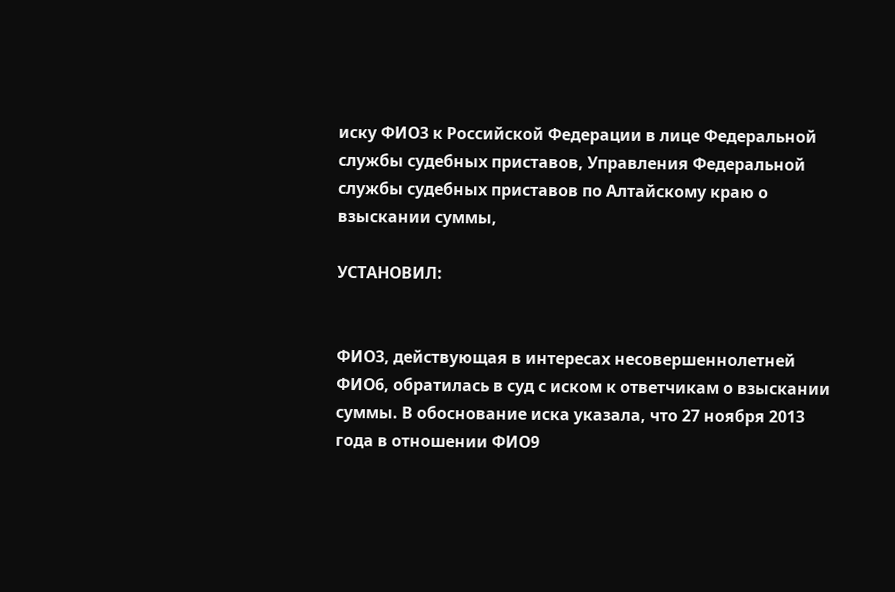иску ФИО3 к Российской Федерации в лице Федеральной службы судебных приставов, Управления Федеральной службы судебных приставов по Алтайскому краю о взыскании суммы,

УСТАНОВИЛ:


ФИО3, действующая в интересах несовершеннолетней ФИО6, обратилась в суд с иском к ответчикам о взыскании суммы. В обоснование иска указала, что 27 ноября 2013 года в отношении ФИО9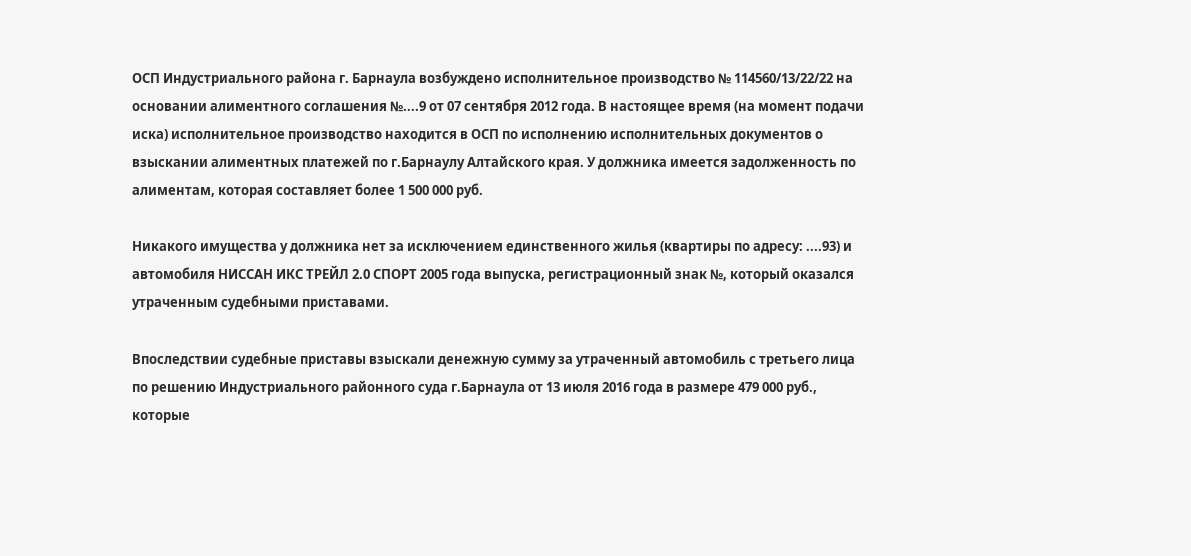ОСП Индустриального района г. Барнаула возбуждено исполнительное производство № 114560/13/22/22 на основании алиментного соглашения №....9 от 07 сентября 2012 года. В настоящее время (на момент подачи иска) исполнительное производство находится в ОСП по исполнению исполнительных документов о взыскании алиментных платежей по г.Барнаулу Алтайского края. У должника имеется задолженность по алиментам, которая составляет более 1 500 000 руб.

Никакого имущества у должника нет за исключением единственного жилья (квартиры по адресу: ....93) и автомобиля НИССАН ИКС ТРЕЙЛ 2.0 СПОРТ 2005 года выпуска, регистрационный знак №, который оказался утраченным судебными приставами.

Впоследствии судебные приставы взыскали денежную сумму за утраченный автомобиль с третьего лица по решению Индустриального районного суда г.Барнаула от 13 июля 2016 года в размере 479 000 руб., которые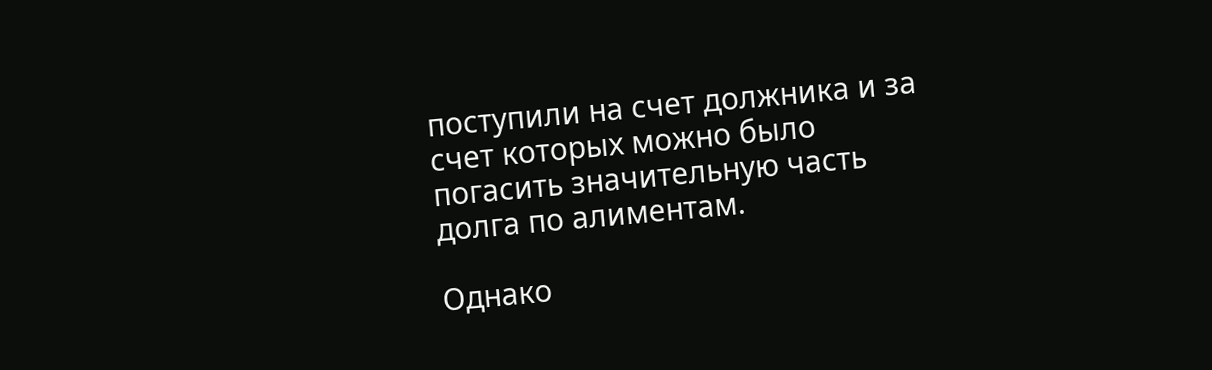поступили на счет должника и за счет которых можно было погасить значительную часть долга по алиментам.

Однако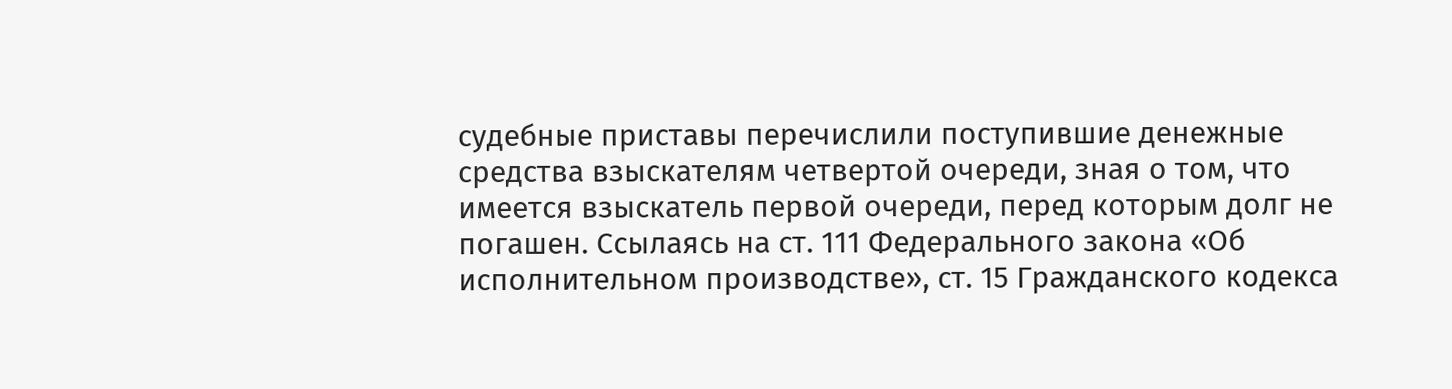судебные приставы перечислили поступившие денежные средства взыскателям четвертой очереди, зная о том, что имеется взыскатель первой очереди, перед которым долг не погашен. Ссылаясь на ст. 111 Федерального закона «Об исполнительном производстве», ст. 15 Гражданского кодекса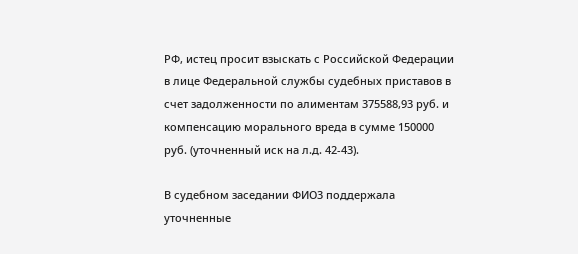РФ, истец просит взыскать с Российской Федерации в лице Федеральной службы судебных приставов в счет задолженности по алиментам 375588,93 руб. и компенсацию морального вреда в сумме 150000 руб. (уточненный иск на л.д. 42-43).

В судебном заседании ФИО3 поддержала уточненные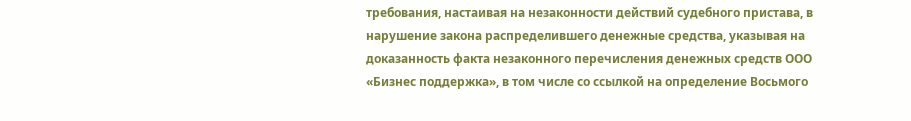требования, настаивая на незаконности действий судебного пристава, в нарушение закона распределившего денежные средства, указывая на доказанность факта незаконного перечисления денежных средств ООО «Бизнес поддержка», в том числе со ссылкой на определение Восьмого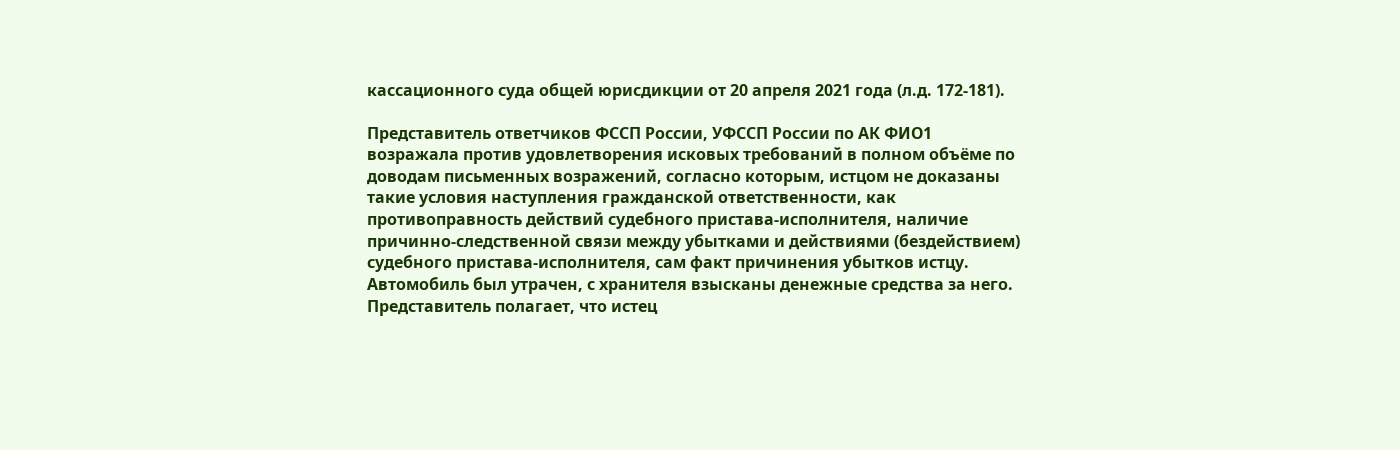кассационного суда общей юрисдикции от 20 апреля 2021 года (л.д. 172-181).

Представитель ответчиков ФССП России, УФССП России по АК ФИО1 возражала против удовлетворения исковых требований в полном объёме по доводам письменных возражений, согласно которым, истцом не доказаны такие условия наступления гражданской ответственности, как противоправность действий судебного пристава-исполнителя, наличие причинно-следственной связи между убытками и действиями (бездействием) судебного пристава-исполнителя, сам факт причинения убытков истцу. Автомобиль был утрачен, с хранителя взысканы денежные средства за него. Представитель полагает, что истец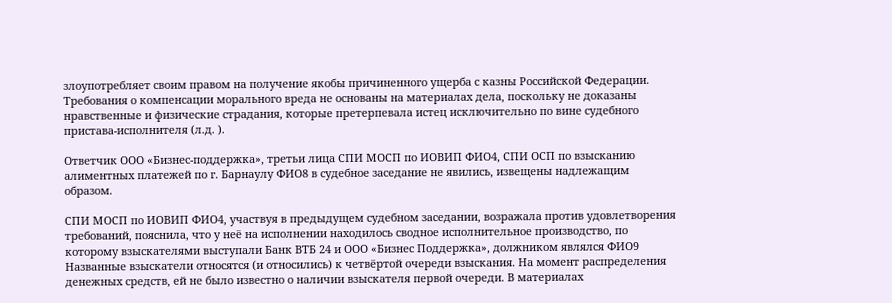злоупотребляет своим правом на получение якобы причиненного ущерба с казны Российской Федерации. Требования о компенсации морального вреда не основаны на материалах дела, поскольку не доказаны нравственные и физические страдания, которые претерпевала истец исключительно по вине судебного пристава-исполнителя (л.д. ).

Ответчик ООО «Бизнес-поддержка», третьи лица СПИ МОСП по ИОВИП ФИО4, СПИ ОСП по взысканию алиментных платежей по г. Барнаулу ФИО8 в судебное заседание не явились, извещены надлежащим образом.

СПИ МОСП по ИОВИП ФИО4, участвуя в предыдущем судебном заседании, возражала против удовлетворения требований, пояснила, что у неё на исполнении находилось сводное исполнительное производство, по которому взыскателями выступали Банк ВТБ 24 и ООО «Бизнес Поддержка», должником являлся ФИО9 Названные взыскатели относятся (и относились) к четвёртой очереди взыскания. На момент распределения денежных средств, ей не было известно о наличии взыскателя первой очереди. В материалах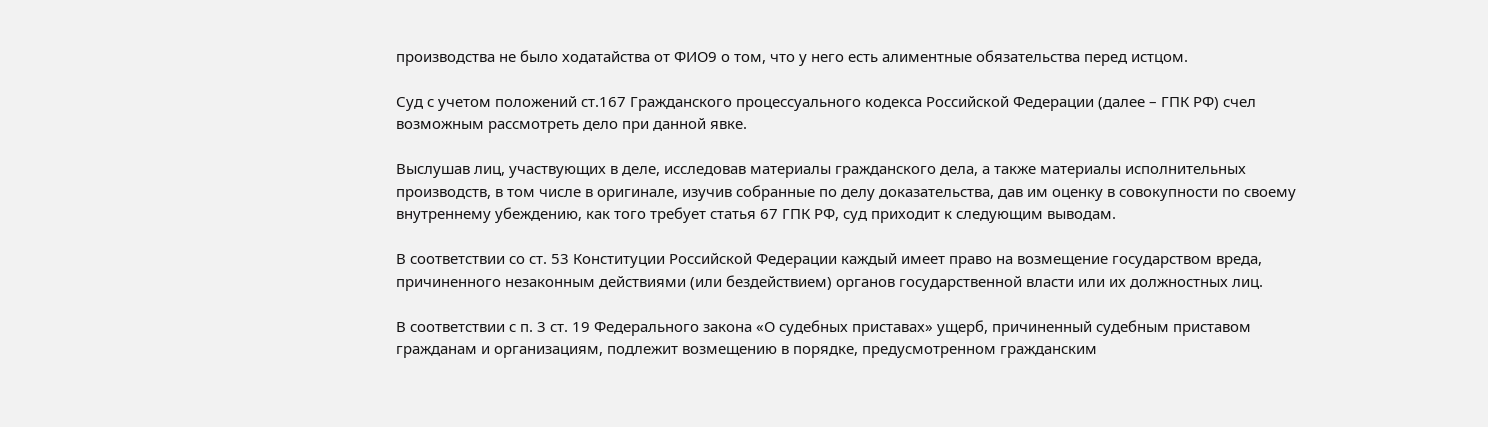производства не было ходатайства от ФИО9 о том, что у него есть алиментные обязательства перед истцом.

Суд с учетом положений ст.167 Гражданского процессуального кодекса Российской Федерации (далее – ГПК РФ) счел возможным рассмотреть дело при данной явке.

Выслушав лиц, участвующих в деле, исследовав материалы гражданского дела, а также материалы исполнительных производств, в том числе в оригинале, изучив собранные по делу доказательства, дав им оценку в совокупности по своему внутреннему убеждению, как того требует статья 67 ГПК РФ, суд приходит к следующим выводам.

В соответствии со ст. 53 Конституции Российской Федерации каждый имеет право на возмещение государством вреда, причиненного незаконным действиями (или бездействием) органов государственной власти или их должностных лиц.

В соответствии с п. 3 ст. 19 Федерального закона «О судебных приставах» ущерб, причиненный судебным приставом гражданам и организациям, подлежит возмещению в порядке, предусмотренном гражданским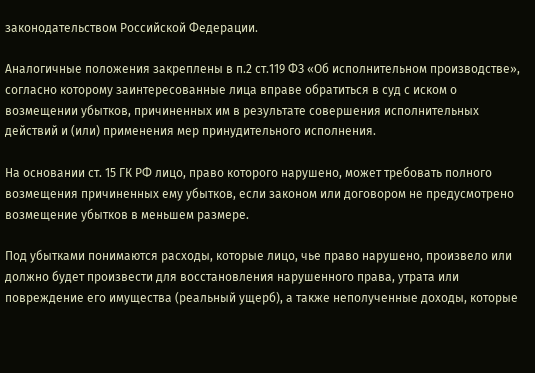законодательством Российской Федерации.

Аналогичные положения закреплены в п.2 ст.119 ФЗ «Об исполнительном производстве», согласно которому заинтересованные лица вправе обратиться в суд с иском о возмещении убытков, причиненных им в результате совершения исполнительных действий и (или) применения мер принудительного исполнения.

На основании ст. 15 ГК РФ лицо, право которого нарушено, может требовать полного возмещения причиненных ему убытков, если законом или договором не предусмотрено возмещение убытков в меньшем размере.

Под убытками понимаются расходы, которые лицо, чье право нарушено, произвело или должно будет произвести для восстановления нарушенного права, утрата или повреждение его имущества (реальный ущерб), а также неполученные доходы, которые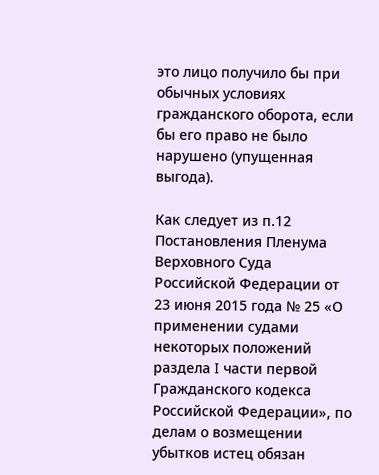это лицо получило бы при обычных условиях гражданского оборота, если бы его право не было нарушено (упущенная выгода).

Как следует из п.12 Постановления Пленума Верховного Суда Российской Федерации от 23 июня 2015 года № 25 «О применении судами некоторых положений раздела I части первой Гражданского кодекса Российской Федерации», по делам о возмещении убытков истец обязан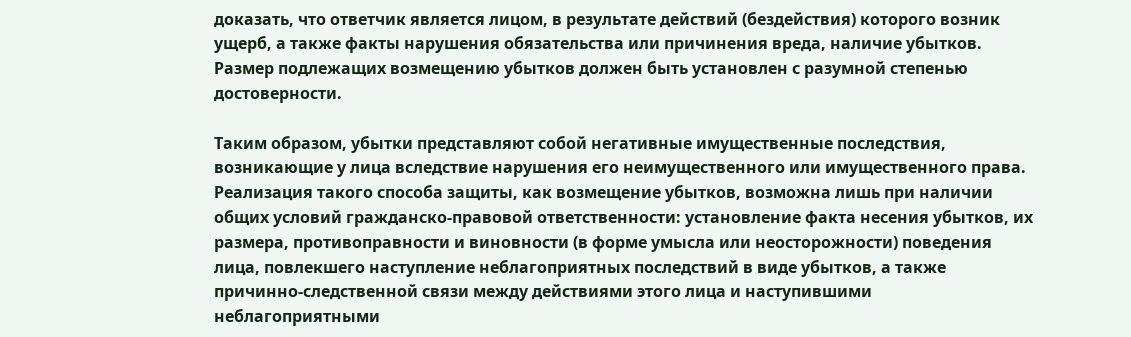доказать, что ответчик является лицом, в результате действий (бездействия) которого возник ущерб, а также факты нарушения обязательства или причинения вреда, наличие убытков. Размер подлежащих возмещению убытков должен быть установлен с разумной степенью достоверности.

Таким образом, убытки представляют собой негативные имущественные последствия, возникающие у лица вследствие нарушения его неимущественного или имущественного права. Реализация такого способа защиты, как возмещение убытков, возможна лишь при наличии общих условий гражданско-правовой ответственности: установление факта несения убытков, их размера, противоправности и виновности (в форме умысла или неосторожности) поведения лица, повлекшего наступление неблагоприятных последствий в виде убытков, а также причинно-следственной связи между действиями этого лица и наступившими неблагоприятными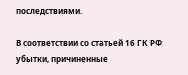последствиями.

В соответствии со статьей 16 ГК РФ убытки, причиненные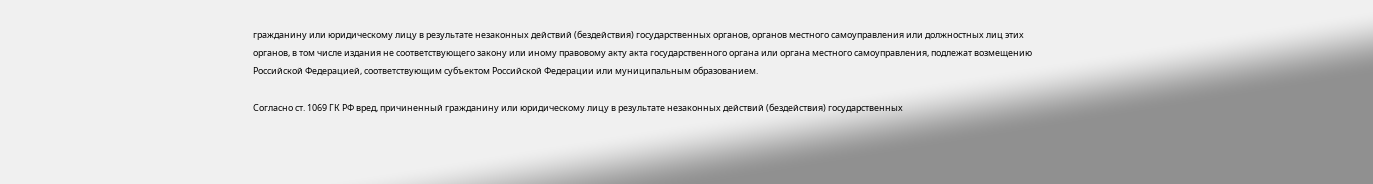гражданину или юридическому лицу в результате незаконных действий (бездействия) государственных органов, органов местного самоуправления или должностных лиц этих органов, в том числе издания не соответствующего закону или иному правовому акту акта государственного органа или органа местного самоуправления, подлежат возмещению Российской Федерацией, соответствующим субъектом Российской Федерации или муниципальным образованием.

Согласно ст. 1069 ГК РФ вред, причиненный гражданину или юридическому лицу в результате незаконных действий (бездействия) государственных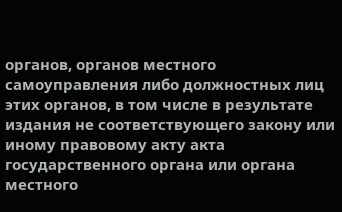органов, органов местного самоуправления либо должностных лиц этих органов, в том числе в результате издания не соответствующего закону или иному правовому акту акта государственного органа или органа местного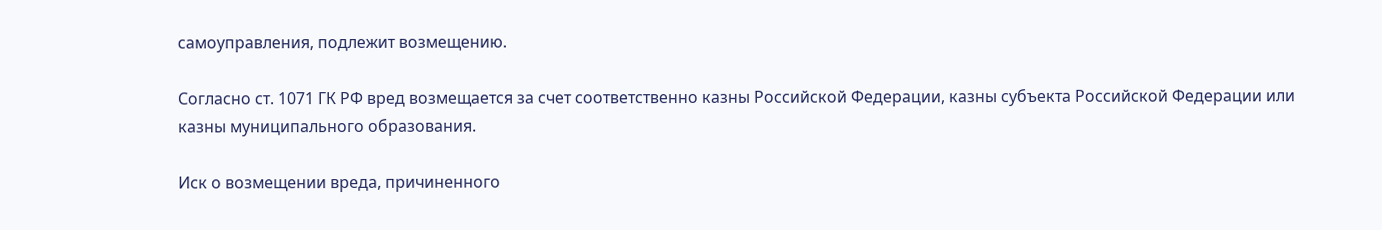самоуправления, подлежит возмещению.

Согласно ст. 1071 ГК РФ вред возмещается за счет соответственно казны Российской Федерации, казны субъекта Российской Федерации или казны муниципального образования.

Иск о возмещении вреда, причиненного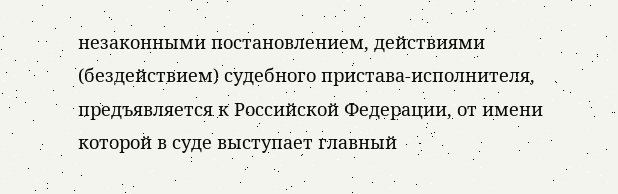незаконными постановлением, действиями (бездействием) судебного пристава-исполнителя, предъявляется к Российской Федерации, от имени которой в суде выступает главный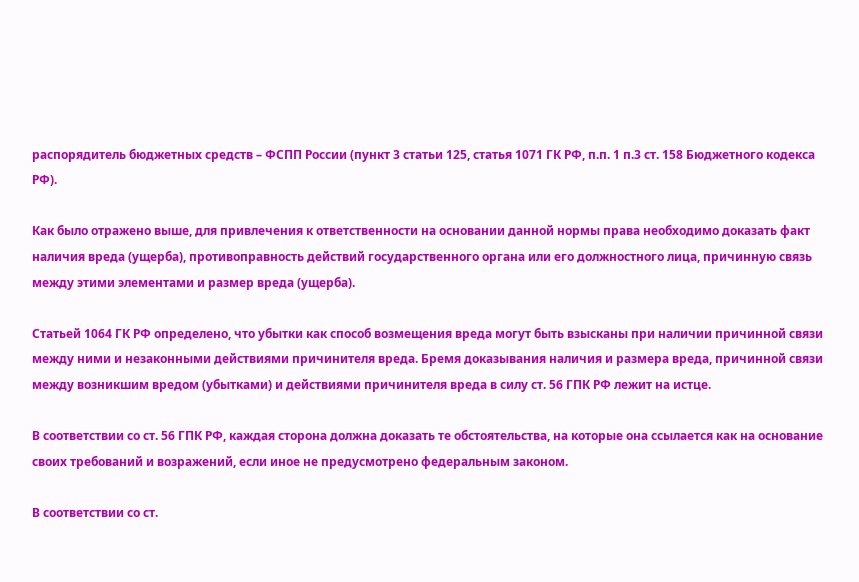распорядитель бюджетных средств – ФСПП России (пункт 3 статьи 125, статья 1071 ГК РФ, п.п. 1 п.3 ст. 158 Бюджетного кодекса РФ).

Как было отражено выше, для привлечения к ответственности на основании данной нормы права необходимо доказать факт наличия вреда (ущерба), противоправность действий государственного органа или его должностного лица, причинную связь между этими элементами и размер вреда (ущерба).

Статьей 1064 ГК РФ определено, что убытки как способ возмещения вреда могут быть взысканы при наличии причинной связи между ними и незаконными действиями причинителя вреда. Бремя доказывания наличия и размера вреда, причинной связи между возникшим вредом (убытками) и действиями причинителя вреда в силу ст. 56 ГПК РФ лежит на истце.

В соответствии со ст. 56 ГПК РФ, каждая сторона должна доказать те обстоятельства, на которые она ссылается как на основание своих требований и возражений, если иное не предусмотрено федеральным законом.

В соответствии со ст.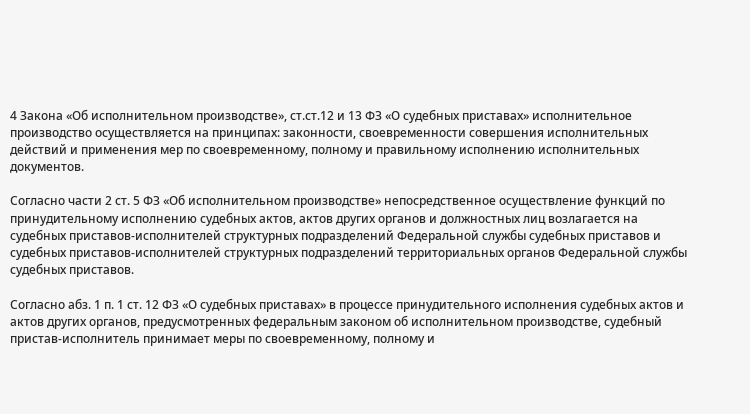4 Закона «Об исполнительном производстве», ст.ст.12 и 13 ФЗ «О судебных приставах» исполнительное производство осуществляется на принципах: законности, своевременности совершения исполнительных действий и применения мер по своевременному, полному и правильному исполнению исполнительных документов.

Согласно части 2 ст. 5 ФЗ «Об исполнительном производстве» непосредственное осуществление функций по принудительному исполнению судебных актов, актов других органов и должностных лиц возлагается на судебных приставов-исполнителей структурных подразделений Федеральной службы судебных приставов и судебных приставов-исполнителей структурных подразделений территориальных органов Федеральной службы судебных приставов.

Согласно абз. 1 п. 1 ст. 12 ФЗ «О судебных приставах» в процессе принудительного исполнения судебных актов и актов других органов, предусмотренных федеральным законом об исполнительном производстве, судебный пристав-исполнитель принимает меры по своевременному, полному и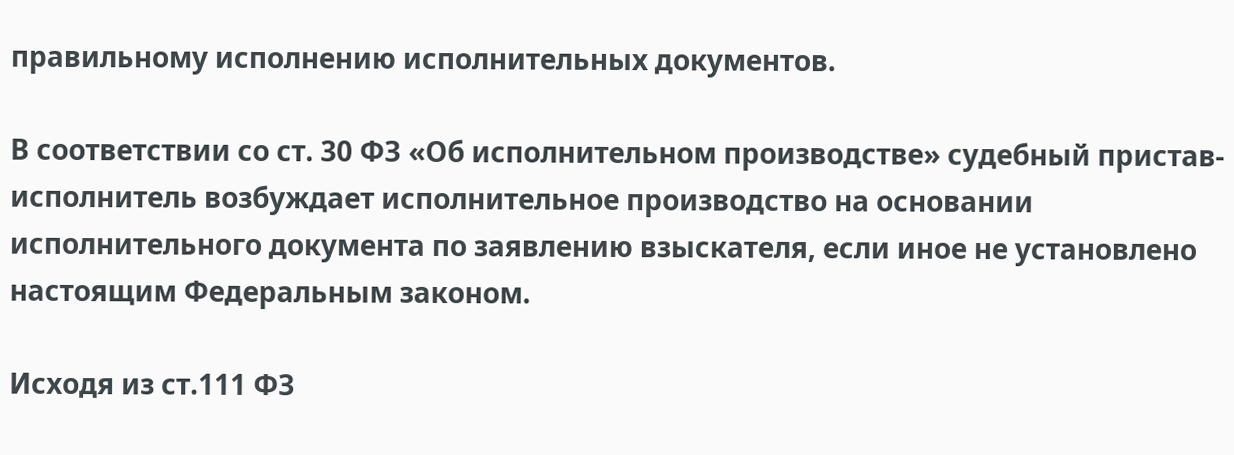правильному исполнению исполнительных документов.

В соответствии со ст. 30 ФЗ «Об исполнительном производстве» судебный пристав-исполнитель возбуждает исполнительное производство на основании исполнительного документа по заявлению взыскателя, если иное не установлено настоящим Федеральным законом.

Исходя из ст.111 ФЗ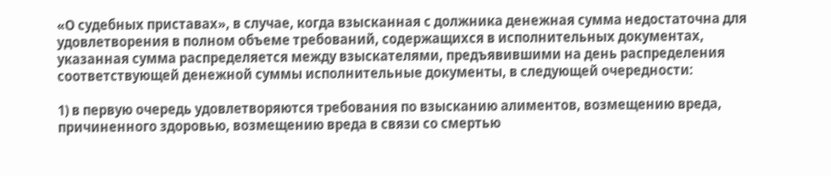«О судебных приставах», в случае, когда взысканная с должника денежная сумма недостаточна для удовлетворения в полном объеме требований, содержащихся в исполнительных документах, указанная сумма распределяется между взыскателями, предъявившими на день распределения соответствующей денежной суммы исполнительные документы, в следующей очередности:

1) в первую очередь удовлетворяются требования по взысканию алиментов, возмещению вреда, причиненного здоровью, возмещению вреда в связи со смертью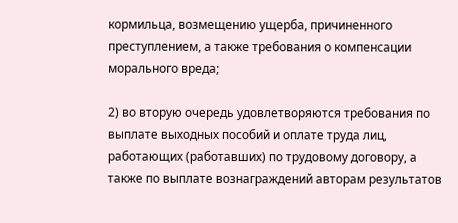кормильца, возмещению ущерба, причиненного преступлением, а также требования о компенсации морального вреда;

2) во вторую очередь удовлетворяются требования по выплате выходных пособий и оплате труда лиц, работающих (работавших) по трудовому договору, а также по выплате вознаграждений авторам результатов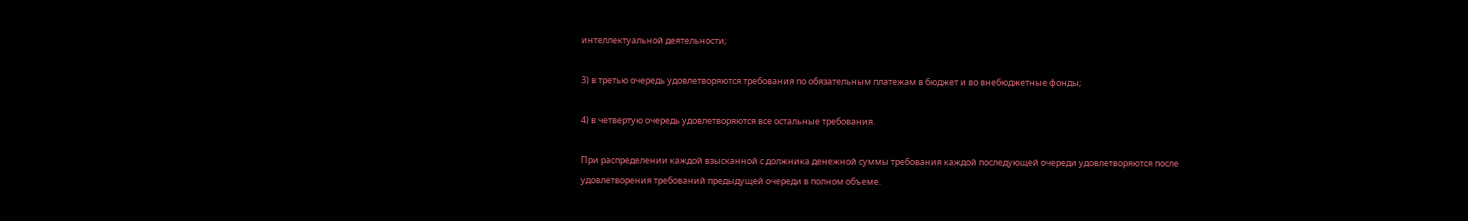интеллектуальной деятельности;

3) в третью очередь удовлетворяются требования по обязательным платежам в бюджет и во внебюджетные фонды;

4) в четвертую очередь удовлетворяются все остальные требования.

При распределении каждой взысканной с должника денежной суммы требования каждой последующей очереди удовлетворяются после удовлетворения требований предыдущей очереди в полном объеме.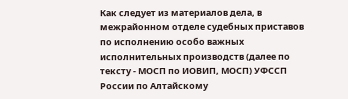Как следует из материалов дела, в межрайонном отделе судебных приставов по исполнению особо важных исполнительных производств (далее по тексту - МОСП по ИОВИП, МОСП) УФССП России по Алтайскому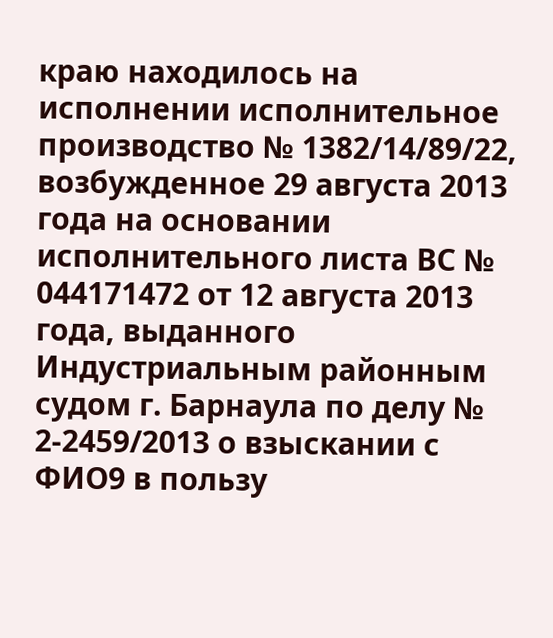краю находилось на исполнении исполнительное производство № 1382/14/89/22, возбужденное 29 августа 2013 года на основании исполнительного листа ВС № 044171472 от 12 августа 2013 года, выданного Индустриальным районным судом г. Барнаула по делу № 2-2459/2013 о взыскании с ФИО9 в пользу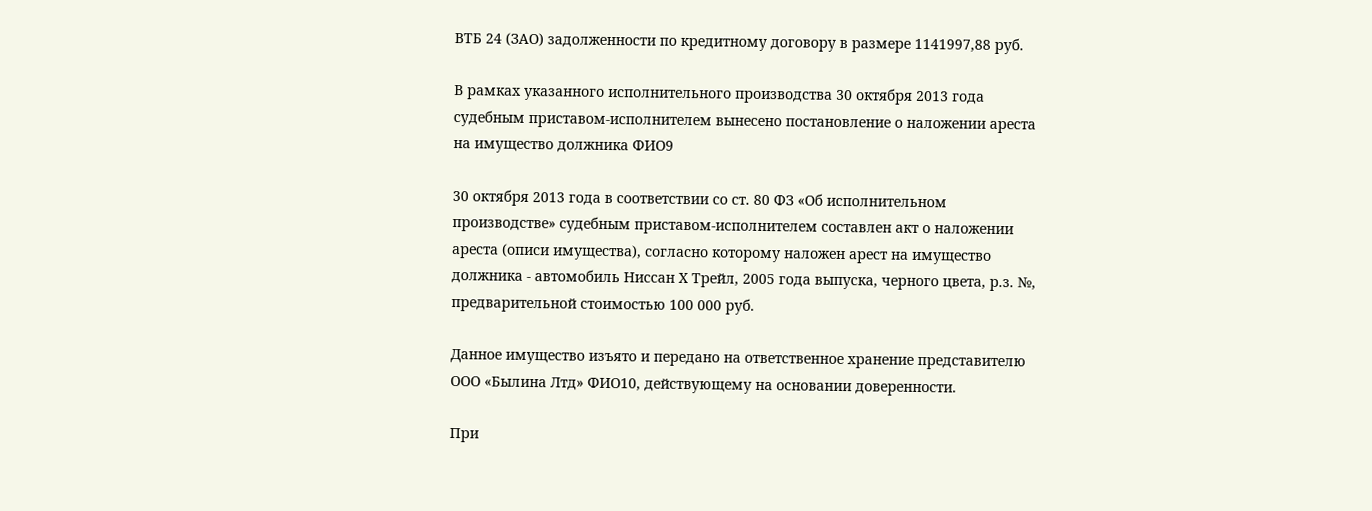ВТБ 24 (ЗАО) задолженности по кредитному договору в размере 1141997,88 руб.

В рамках указанного исполнительного производства 30 октября 2013 года судебным приставом-исполнителем вынесено постановление о наложении ареста на имущество должника ФИО9

30 октября 2013 года в соответствии со ст. 80 ФЗ «Об исполнительном производстве» судебным приставом-исполнителем составлен акт о наложении ареста (описи имущества), согласно которому наложен арест на имущество должника - автомобиль Ниссан Х Трейл, 2005 года выпуска, черного цвета, р.з. №, предварительной стоимостью 100 000 руб.

Данное имущество изъято и передано на ответственное хранение представителю ООО «Былина Лтд» ФИО10, действующему на основании доверенности.

При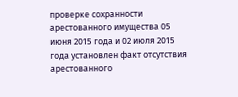проверке сохранности арестованного имущества 05 июня 2015 года и 02 июля 2015 года установлен факт отсутствия арестованного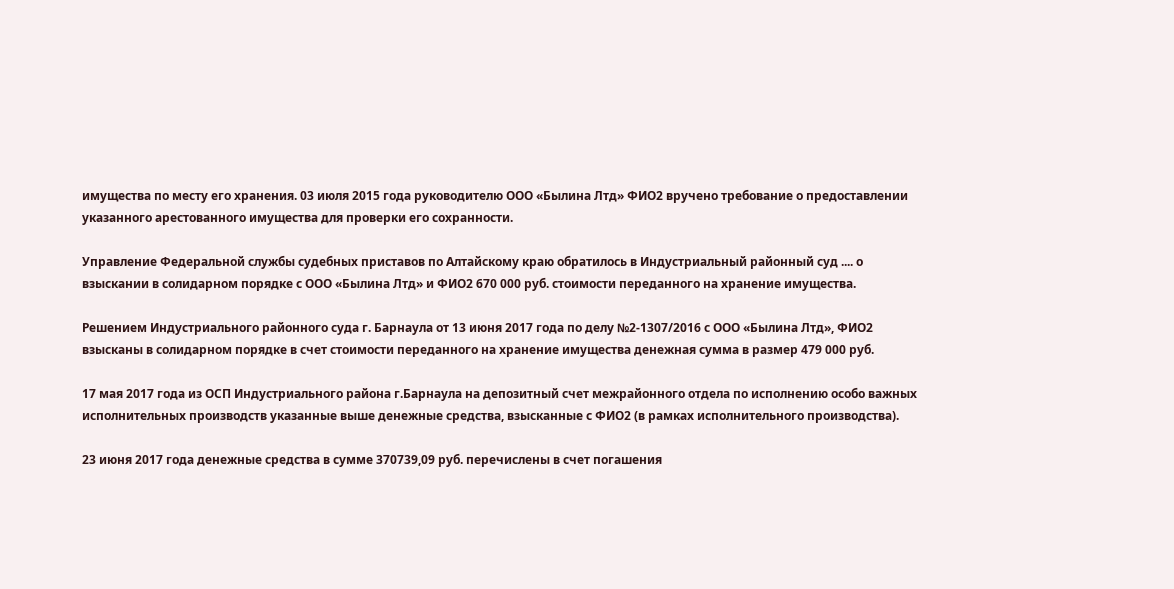имущества по месту его хранения. 03 июля 2015 года руководителю ООО «Былина Лтд» ФИО2 вручено требование о предоставлении указанного арестованного имущества для проверки его сохранности.

Управление Федеральной службы судебных приставов по Алтайскому краю обратилось в Индустриальный районный суд .... о взыскании в солидарном порядке с ООО «Былина Лтд» и ФИО2 670 000 руб. стоимости переданного на хранение имущества.

Решением Индустриального районного суда г. Барнаула от 13 июня 2017 года по делу №2-1307/2016 с ООО «Былина Лтд», ФИО2 взысканы в солидарном порядке в счет стоимости переданного на хранение имущества денежная сумма в размер 479 000 руб.

17 мая 2017 года из ОСП Индустриального района г.Барнаула на депозитный счет межрайонного отдела по исполнению особо важных исполнительных производств указанные выше денежные средства, взысканные с ФИО2 (в рамках исполнительного производства).

23 июня 2017 года денежные средства в сумме 370739,09 руб. перечислены в счет погашения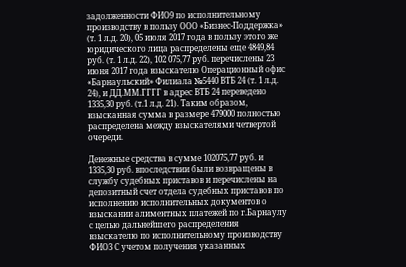задолженности ФИО9 по исполнительному производству в пользу ООО «Бизнес-Поддержка» (т. 1 л.д. 20), 05 июля 2017 года в пользу этого же юридического лица распределены еще 4849,84 руб. (т. 1 л.д. 22), 102 075,77 руб. перечислены 23 июня 2017 года взыскателю Операционный офис «Барнаульский» Филиала №5440 ВТБ 24 (т. 1 л.д. 24), и ДД.ММ.ГГГГ в адрес ВТБ 24 переведено 1335,30 руб. (т.1 л.д. 21). Таким образом, взысканная сумма в размере 479000 полностью распределена между взыскателями четвертой очереди.

Денежные средства в сумме 102075,77 руб. и 1335,30 руб. впоследствии были возвращены в службу судебных приставов и перечислены на депозитный счет отдела судебных приставов по исполнению исполнительных документов о взыскании алиментных платежей по г.Барнаулу с целью дальнейшего распределения взыскателю по исполнительному производству ФИО3 С учетом получения указанных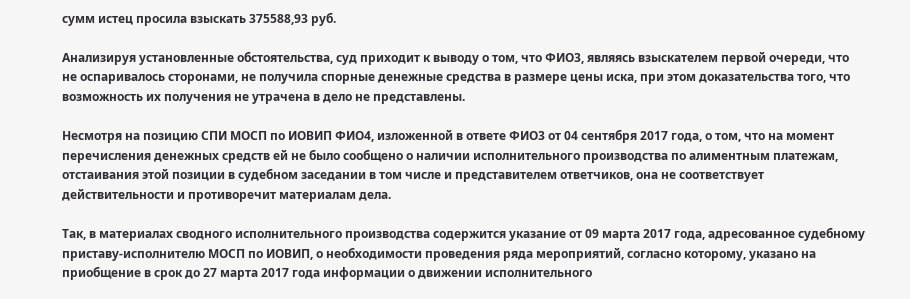сумм истец просила взыскать 375588,93 руб.

Анализируя установленные обстоятельства, суд приходит к выводу о том, что ФИО3, являясь взыскателем первой очереди, что не оспаривалось сторонами, не получила спорные денежные средства в размере цены иска, при этом доказательства того, что возможность их получения не утрачена в дело не представлены.

Несмотря на позицию СПИ МОСП по ИОВИП ФИО4, изложенной в ответе ФИО3 от 04 сентября 2017 года, о том, что на момент перечисления денежных средств ей не было сообщено о наличии исполнительного производства по алиментным платежам, отстаивания этой позиции в судебном заседании в том числе и представителем ответчиков, она не соответствует действительности и противоречит материалам дела.

Так, в материалах сводного исполнительного производства содержится указание от 09 марта 2017 года, адресованное судебному приставу-исполнителю МОСП по ИОВИП, о необходимости проведения ряда мероприятий, согласно которому, указано на приобщение в срок до 27 марта 2017 года информации о движении исполнительного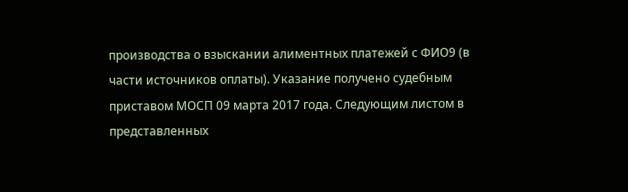производства о взыскании алиментных платежей с ФИО9 (в части источников оплаты). Указание получено судебным приставом МОСП 09 марта 2017 года. Следующим листом в представленных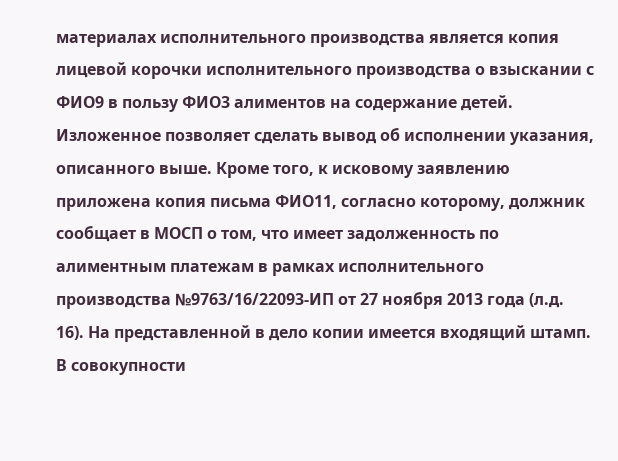материалах исполнительного производства является копия лицевой корочки исполнительного производства о взыскании с ФИО9 в пользу ФИО3 алиментов на содержание детей. Изложенное позволяет сделать вывод об исполнении указания, описанного выше. Кроме того, к исковому заявлению приложена копия письма ФИО11, согласно которому, должник сообщает в МОСП о том, что имеет задолженность по алиментным платежам в рамках исполнительного производства №9763/16/22093-ИП от 27 ноября 2013 года (л.д. 16). На представленной в дело копии имеется входящий штамп. В совокупности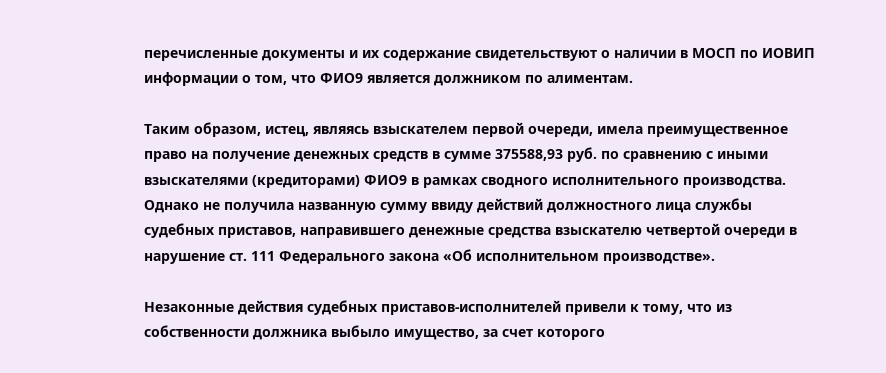перечисленные документы и их содержание свидетельствуют о наличии в МОСП по ИОВИП информации о том, что ФИО9 является должником по алиментам.

Таким образом, истец, являясь взыскателем первой очереди, имела преимущественное право на получение денежных средств в сумме 375588,93 руб. по сравнению с иными взыскателями (кредиторами) ФИО9 в рамках сводного исполнительного производства. Однако не получила названную сумму ввиду действий должностного лица службы судебных приставов, направившего денежные средства взыскателю четвертой очереди в нарушение ст. 111 Федерального закона «Об исполнительном производстве».

Незаконные действия судебных приставов-исполнителей привели к тому, что из собственности должника выбыло имущество, за счет которого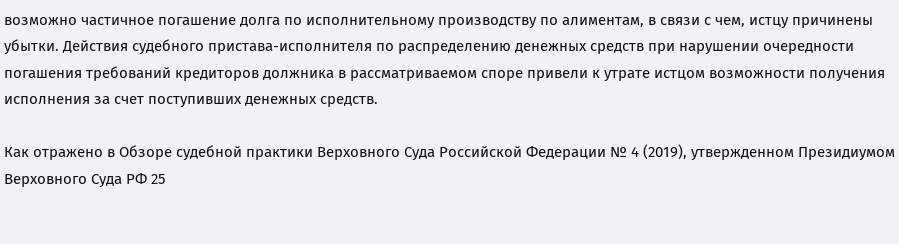возможно частичное погашение долга по исполнительному производству по алиментам, в связи с чем, истцу причинены убытки. Действия судебного пристава-исполнителя по распределению денежных средств при нарушении очередности погашения требований кредиторов должника в рассматриваемом споре привели к утрате истцом возможности получения исполнения за счет поступивших денежных средств.

Как отражено в Обзоре судебной практики Верховного Суда Российской Федерации № 4 (2019), утвержденном Президиумом Верховного Суда РФ 25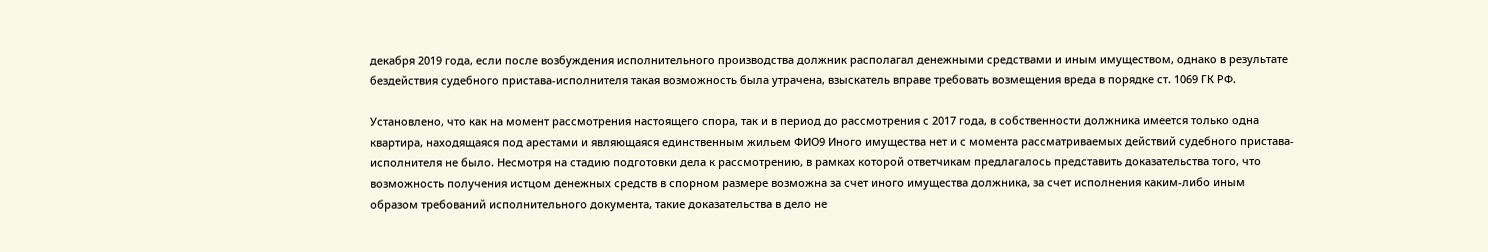декабря 2019 года, если после возбуждения исполнительного производства должник располагал денежными средствами и иным имуществом, однако в результате бездействия судебного пристава-исполнителя такая возможность была утрачена, взыскатель вправе требовать возмещения вреда в порядке ст. 1069 ГК РФ.

Установлено, что как на момент рассмотрения настоящего спора, так и в период до рассмотрения с 2017 года, в собственности должника имеется только одна квартира, находящаяся под арестами и являющаяся единственным жильем ФИО9 Иного имущества нет и с момента рассматриваемых действий судебного пристава-исполнителя не было. Несмотря на стадию подготовки дела к рассмотрению, в рамках которой ответчикам предлагалось представить доказательства того, что возможность получения истцом денежных средств в спорном размере возможна за счет иного имущества должника, за счет исполнения каким-либо иным образом требований исполнительного документа, такие доказательства в дело не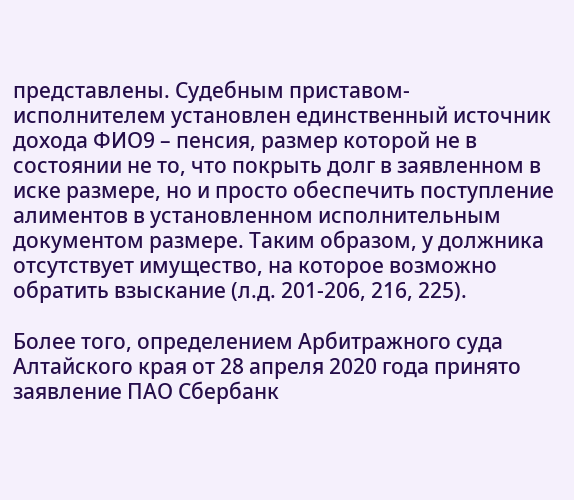представлены. Судебным приставом-исполнителем установлен единственный источник дохода ФИО9 – пенсия, размер которой не в состоянии не то, что покрыть долг в заявленном в иске размере, но и просто обеспечить поступление алиментов в установленном исполнительным документом размере. Таким образом, у должника отсутствует имущество, на которое возможно обратить взыскание (л.д. 201-206, 216, 225).

Более того, определением Арбитражного суда Алтайского края от 28 апреля 2020 года принято заявление ПАО Сбербанк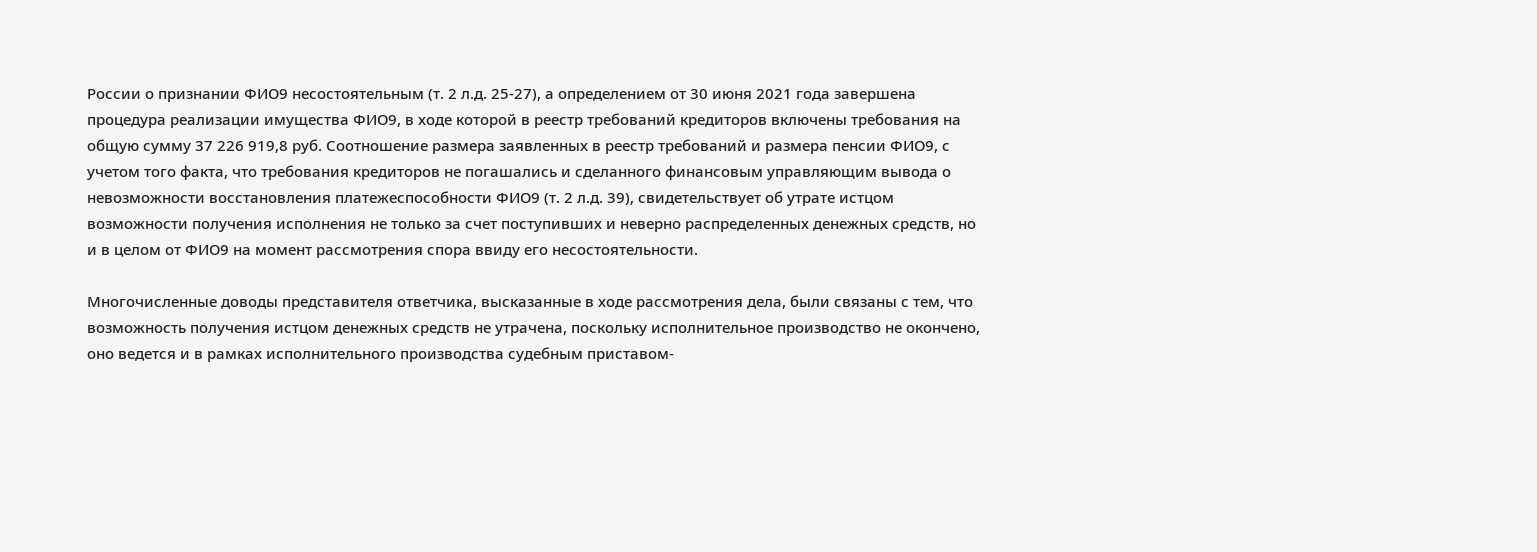России о признании ФИО9 несостоятельным (т. 2 л.д. 25-27), а определением от 30 июня 2021 года завершена процедура реализации имущества ФИО9, в ходе которой в реестр требований кредиторов включены требования на общую сумму 37 226 919,8 руб. Соотношение размера заявленных в реестр требований и размера пенсии ФИО9, с учетом того факта, что требования кредиторов не погашались и сделанного финансовым управляющим вывода о невозможности восстановления платежеспособности ФИО9 (т. 2 л.д. 39), свидетельствует об утрате истцом возможности получения исполнения не только за счет поступивших и неверно распределенных денежных средств, но и в целом от ФИО9 на момент рассмотрения спора ввиду его несостоятельности.

Многочисленные доводы представителя ответчика, высказанные в ходе рассмотрения дела, были связаны с тем, что возможность получения истцом денежных средств не утрачена, поскольку исполнительное производство не окончено, оно ведется и в рамках исполнительного производства судебным приставом-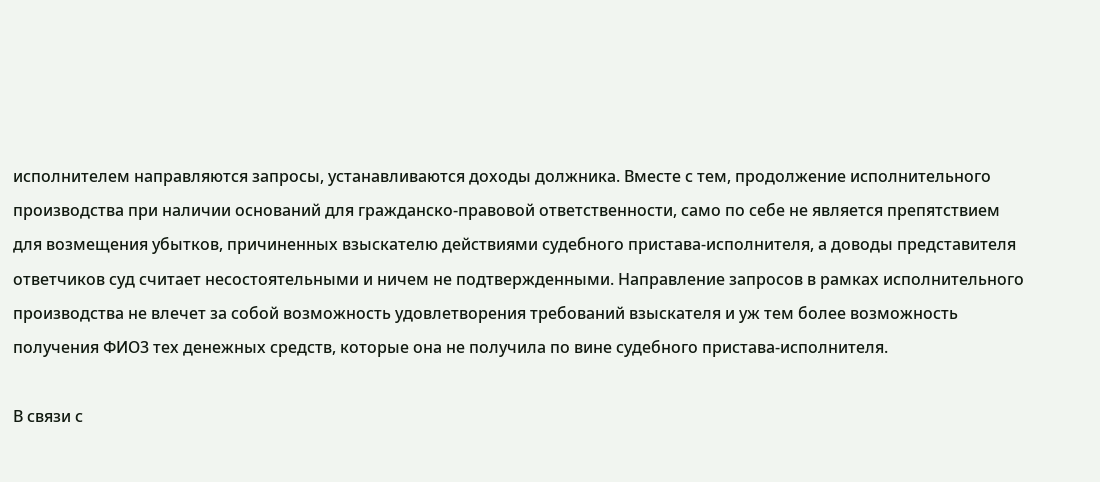исполнителем направляются запросы, устанавливаются доходы должника. Вместе с тем, продолжение исполнительного производства при наличии оснований для гражданско-правовой ответственности, само по себе не является препятствием для возмещения убытков, причиненных взыскателю действиями судебного пристава-исполнителя, а доводы представителя ответчиков суд считает несостоятельными и ничем не подтвержденными. Направление запросов в рамках исполнительного производства не влечет за собой возможность удовлетворения требований взыскателя и уж тем более возможность получения ФИО3 тех денежных средств, которые она не получила по вине судебного пристава-исполнителя.

В связи с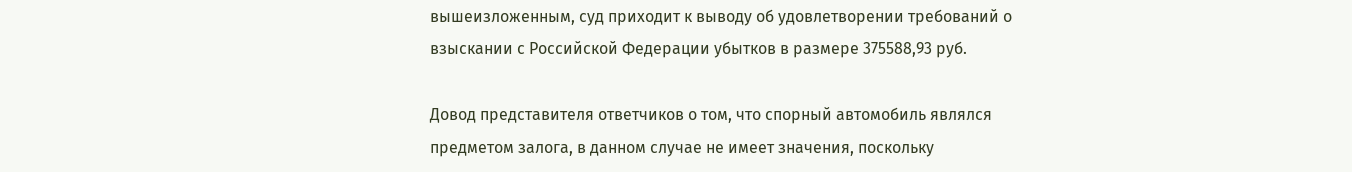вышеизложенным, суд приходит к выводу об удовлетворении требований о взыскании с Российской Федерации убытков в размере 375588,93 руб.

Довод представителя ответчиков о том, что спорный автомобиль являлся предметом залога, в данном случае не имеет значения, поскольку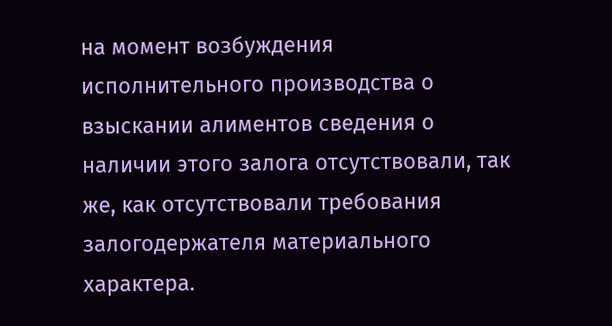на момент возбуждения исполнительного производства о взыскании алиментов сведения о наличии этого залога отсутствовали, так же, как отсутствовали требования залогодержателя материального характера.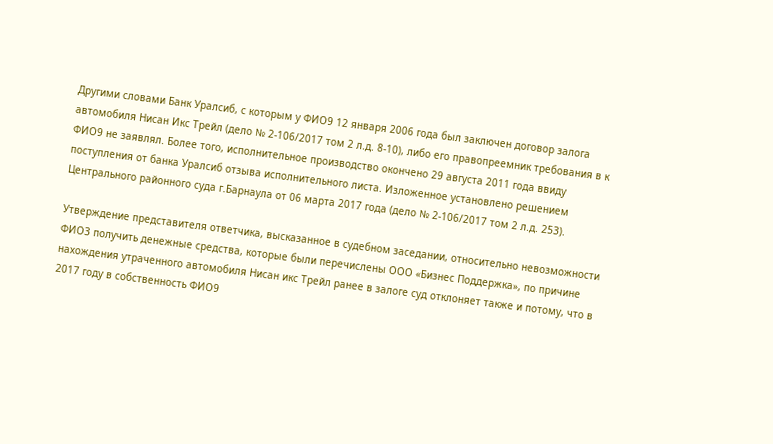Другими словами Банк Уралсиб, с которым у ФИО9 12 января 2006 года был заключен договор залога автомобиля Нисан Икс Трейл (дело № 2-106/2017 том 2 л.д. 8-10), либо его правопреемник требования в к ФИО9 не заявлял. Более того, исполнительное производство окончено 29 августа 2011 года ввиду поступления от банка Уралсиб отзыва исполнительного листа. Изложенное установлено решением Центрального районного суда г.Барнаула от 06 марта 2017 года (дело № 2-106/2017 том 2 л.д. 253).

Утверждение представителя ответчика, высказанное в судебном заседании, относительно невозможности ФИО3 получить денежные средства, которые были перечислены ООО «Бизнес Поддержка», по причине нахождения утраченного автомобиля Нисан икс Трейл ранее в залоге суд отклоняет также и потому, что в 2017 году в собственность ФИО9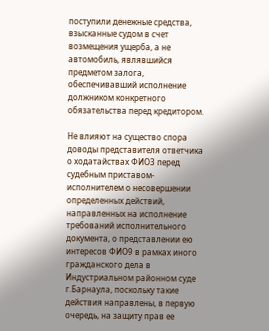поступили денежные средства, взысканные судом в счет возмещения ущерба, а не автомобиль, являвшийся предметом залога, обеспечивавший исполнение должником конкретного обязательства перед кредитором.

Не влияют на существо спора доводы представителя ответчика о ходатайствах ФИО3 перед судебным приставом-исполнителем о несовершении определенных действий, направленных на исполнение требований исполнительного документа, о представлении ею интересов ФИО9 в рамках иного гражданского дела в Индустриальном районном суде г.Барнаула, поскольку такие действия направлены, в первую очередь, на защиту прав ее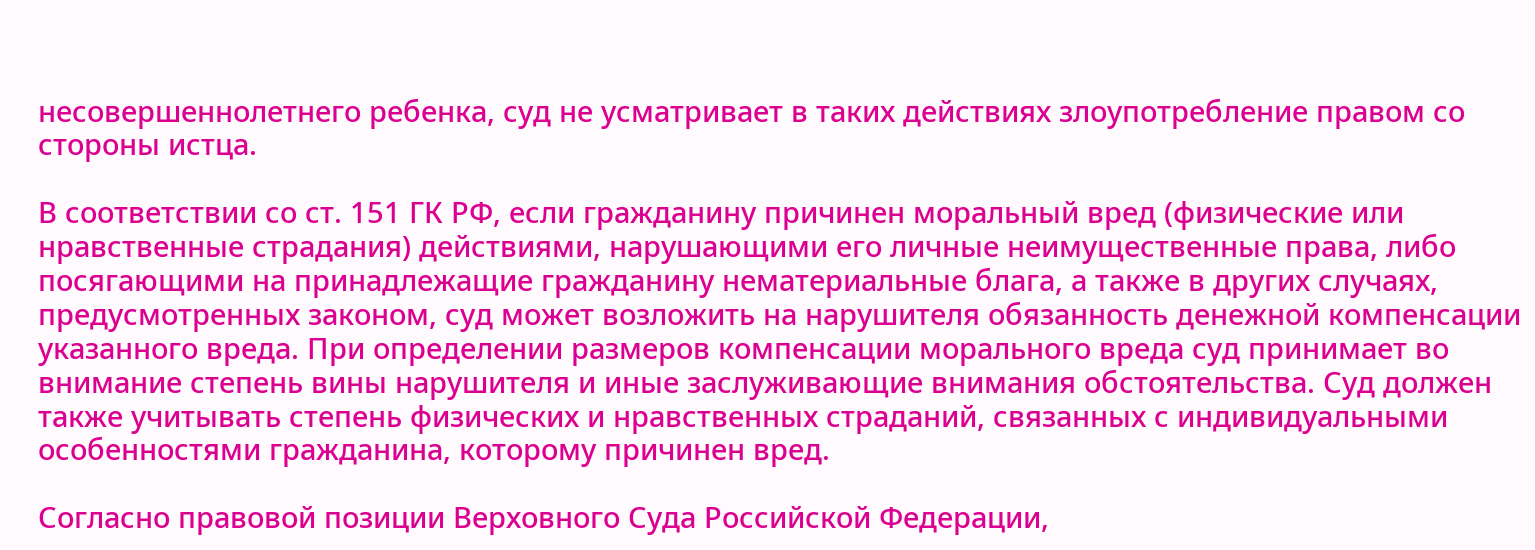несовершеннолетнего ребенка, суд не усматривает в таких действиях злоупотребление правом со стороны истца.

В соответствии со ст. 151 ГК РФ, если гражданину причинен моральный вред (физические или нравственные страдания) действиями, нарушающими его личные неимущественные права, либо посягающими на принадлежащие гражданину нематериальные блага, а также в других случаях, предусмотренных законом, суд может возложить на нарушителя обязанность денежной компенсации указанного вреда. При определении размеров компенсации морального вреда суд принимает во внимание степень вины нарушителя и иные заслуживающие внимания обстоятельства. Суд должен также учитывать степень физических и нравственных страданий, связанных с индивидуальными особенностями гражданина, которому причинен вред.

Согласно правовой позиции Верховного Суда Российской Федерации,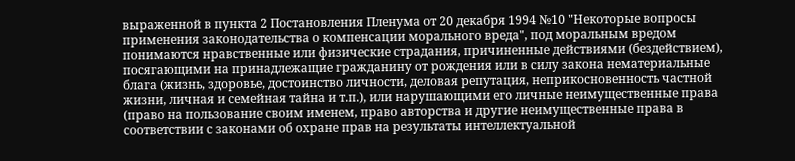выраженной в пункта 2 Постановления Пленума от 20 декабря 1994 №10 "Некоторые вопросы применения законодательства о компенсации морального вреда", под моральным вредом понимаются нравственные или физические страдания, причиненные действиями (бездействием), посягающими на принадлежащие гражданину от рождения или в силу закона нематериальные блага (жизнь, здоровье, достоинство личности, деловая репутация, неприкосновенность частной жизни, личная и семейная тайна и т.п.), или нарушающими его личные неимущественные права (право на пользование своим именем, право авторства и другие неимущественные права в соответствии с законами об охране прав на результаты интеллектуальной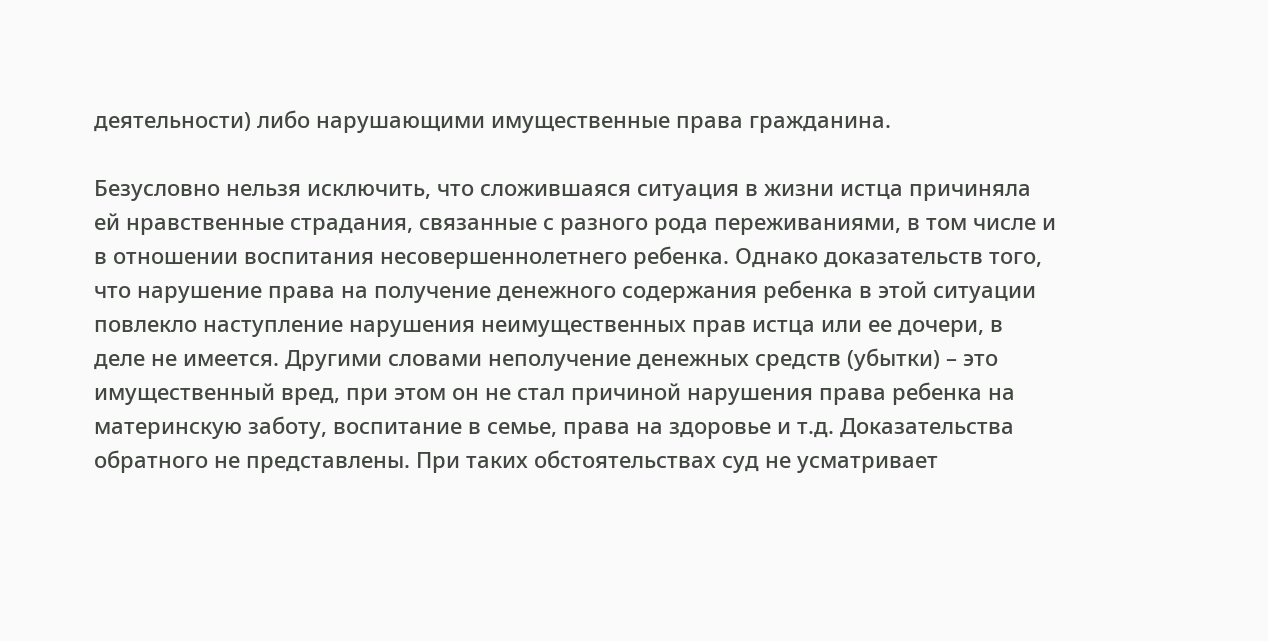деятельности) либо нарушающими имущественные права гражданина.

Безусловно нельзя исключить, что сложившаяся ситуация в жизни истца причиняла ей нравственные страдания, связанные с разного рода переживаниями, в том числе и в отношении воспитания несовершеннолетнего ребенка. Однако доказательств того, что нарушение права на получение денежного содержания ребенка в этой ситуации повлекло наступление нарушения неимущественных прав истца или ее дочери, в деле не имеется. Другими словами неполучение денежных средств (убытки) – это имущественный вред, при этом он не стал причиной нарушения права ребенка на материнскую заботу, воспитание в семье, права на здоровье и т.д. Доказательства обратного не представлены. При таких обстоятельствах суд не усматривает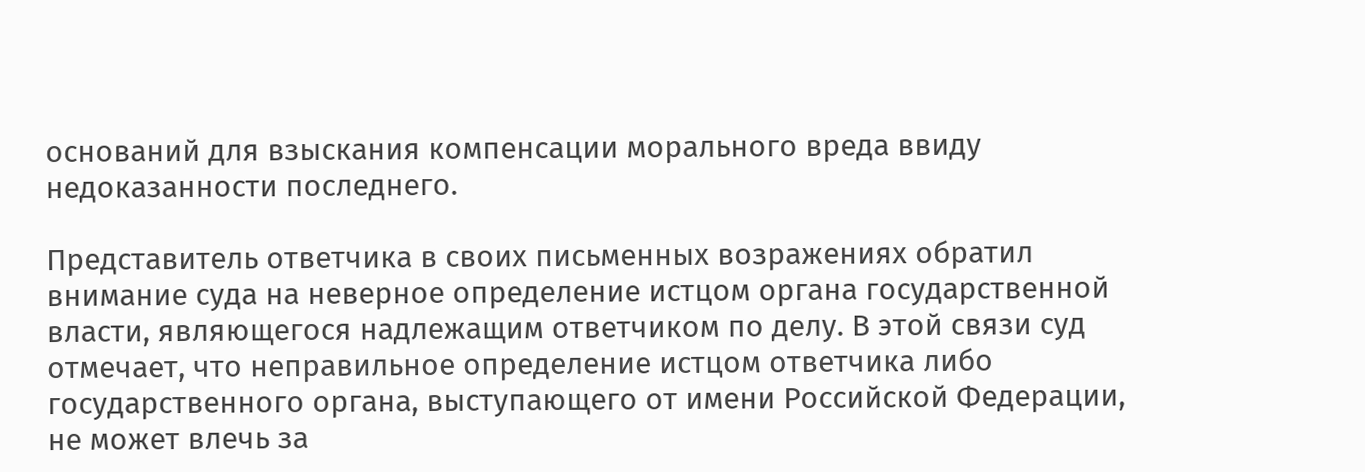оснований для взыскания компенсации морального вреда ввиду недоказанности последнего.

Представитель ответчика в своих письменных возражениях обратил внимание суда на неверное определение истцом органа государственной власти, являющегося надлежащим ответчиком по делу. В этой связи суд отмечает, что неправильное определение истцом ответчика либо государственного органа, выступающего от имени Российской Федерации, не может влечь за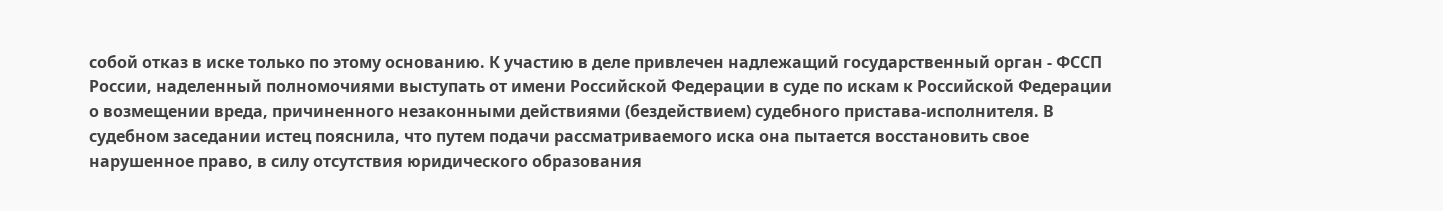собой отказ в иске только по этому основанию. К участию в деле привлечен надлежащий государственный орган - ФССП России, наделенный полномочиями выступать от имени Российской Федерации в суде по искам к Российской Федерации о возмещении вреда, причиненного незаконными действиями (бездействием) судебного пристава-исполнителя. В судебном заседании истец пояснила, что путем подачи рассматриваемого иска она пытается восстановить свое нарушенное право, в силу отсутствия юридического образования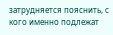затрудняется пояснить, с кого именно подлежат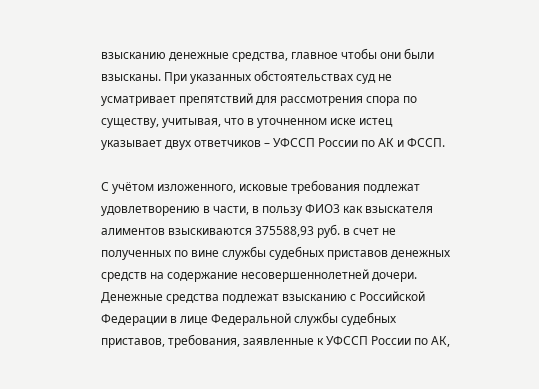взысканию денежные средства, главное чтобы они были взысканы. При указанных обстоятельствах суд не усматривает препятствий для рассмотрения спора по существу, учитывая, что в уточненном иске истец указывает двух ответчиков – УФССП России по АК и ФССП.

С учётом изложенного, исковые требования подлежат удовлетворению в части, в пользу ФИО3 как взыскателя алиментов взыскиваются 375588,93 руб. в счет не полученных по вине службы судебных приставов денежных средств на содержание несовершеннолетней дочери. Денежные средства подлежат взысканию с Российской Федерации в лице Федеральной службы судебных приставов, требования, заявленные к УФССП России по АК,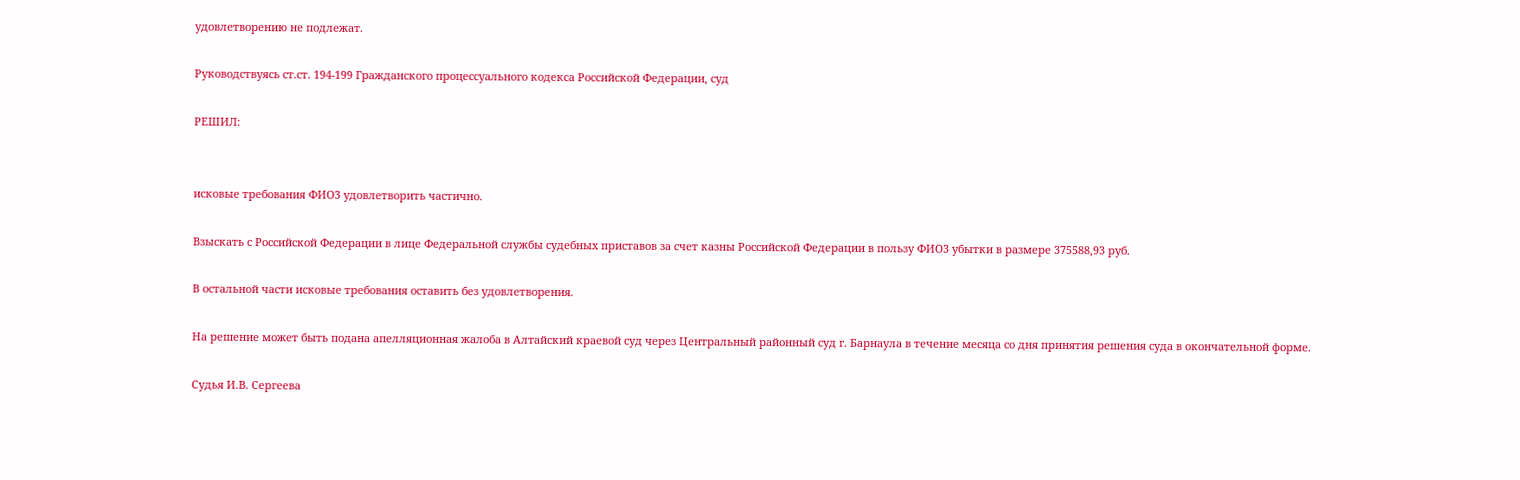удовлетворению не подлежат.

Руководствуясь ст.ст. 194-199 Гражданского процессуального кодекса Российской Федерации, суд

РЕШИЛ:


исковые требования ФИО3 удовлетворить частично.

Взыскать с Российской Федерации в лице Федеральной службы судебных приставов за счет казны Российской Федерации в пользу ФИО3 убытки в размере 375588,93 руб.

В остальной части исковые требования оставить без удовлетворения.

На решение может быть подана апелляционная жалоба в Алтайский краевой суд через Центральный районный суд г. Барнаула в течение месяца со дня принятия решения суда в окончательной форме.

Судья И.В. Сергеева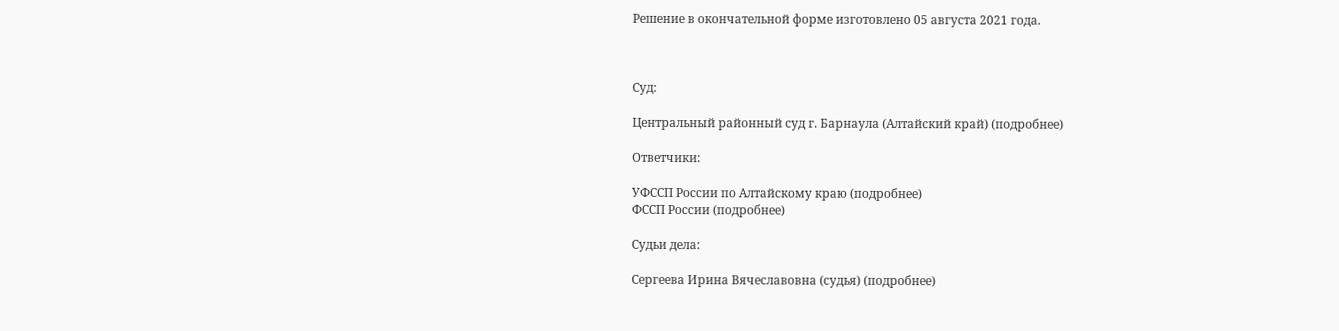Решение в окончательной форме изготовлено 05 августа 2021 года.



Суд:

Центральный районный суд г. Барнаула (Алтайский край) (подробнее)

Ответчики:

УФССП России по Алтайскому краю (подробнее)
ФССП России (подробнее)

Судьи дела:

Сергеева Ирина Вячеславовна (судья) (подробнее)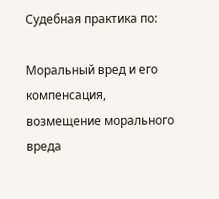Судебная практика по:

Моральный вред и его компенсация, возмещение морального вреда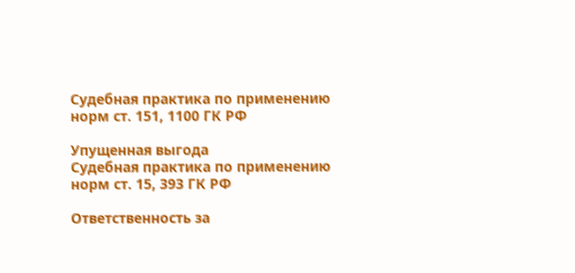Судебная практика по применению норм ст. 151, 1100 ГК РФ

Упущенная выгода
Судебная практика по применению норм ст. 15, 393 ГК РФ

Ответственность за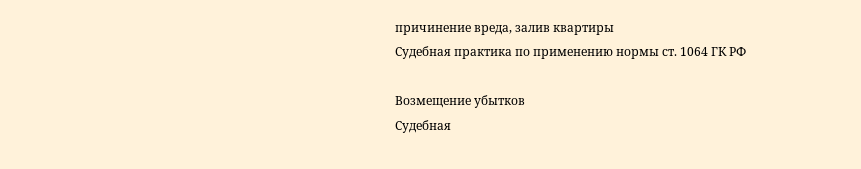причинение вреда, залив квартиры
Судебная практика по применению нормы ст. 1064 ГК РФ

Возмещение убытков
Судебная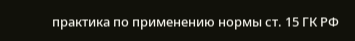практика по применению нормы ст. 15 ГК РФ